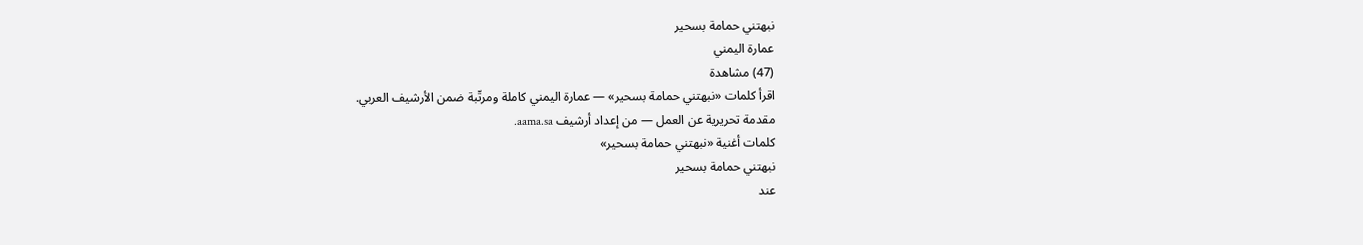نبهتني حمامة بسحير
عمارة اليمني
(47) مشاهدة
اقرأ كلمات «نبهتني حمامة بسحير» — عمارة اليمني كاملة ومرتّبة ضمن الأرشيف العربي.
مقدمة تحريرية عن العمل — من إعداد أرشيف aama.sa.
كلمات أغنية «نبهتني حمامة بسحير»
نبهتني حمامة بسحير
عند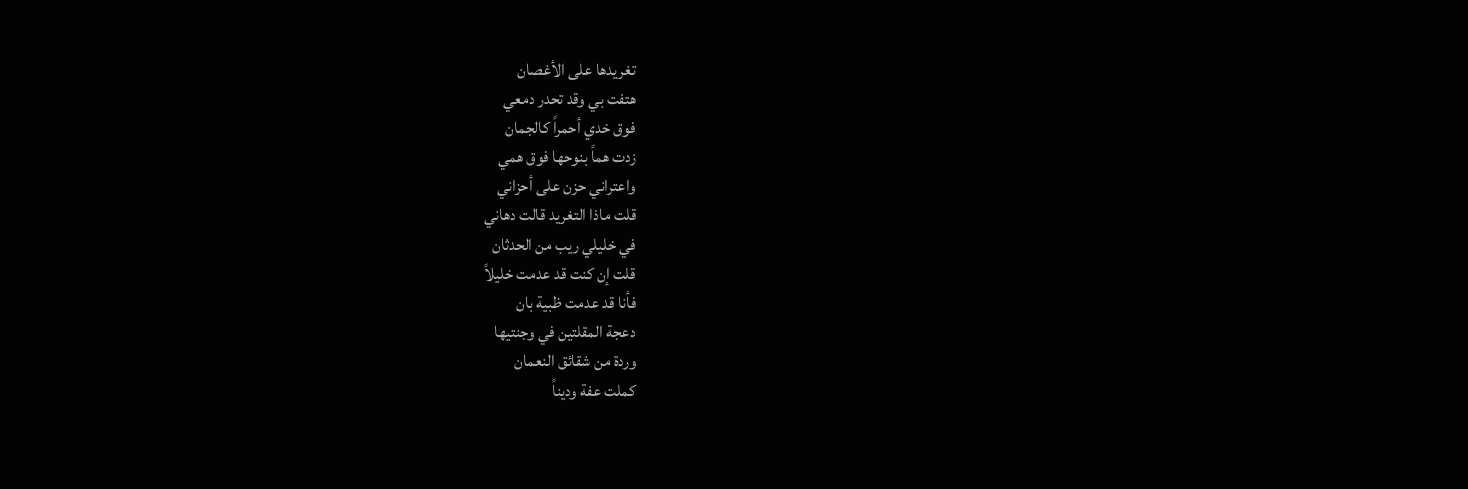تغريدها على الأغصان
هتفت بي وقد تحدر دمعي
فوق خدي أحمراً كالجمان
زدت هماً بنوحها فوق همي
واعتراني حزن على أحزاني
قلت ماذا التغريد قالت دهاني
في خليلي ريب من الحدثان
قلت إن كنت قد عدمت خليلاً
فأنا قد عدمت ظبية بان
دعجة المقلتين في وجنتيها
وردة من شقائق النعمان
كملت عفة وديناً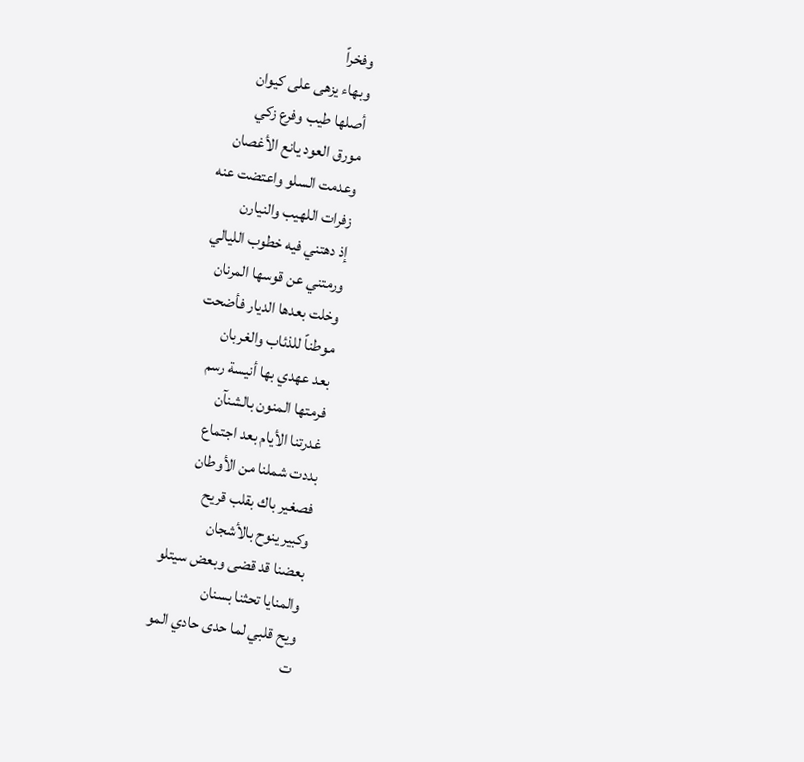وفخراً
وبهاء يزهى على كيوان
أصلها طيب وفرع زكي
مورق العود يانع الأغصان
وعدمت السلو واعتضت عنه
زفرات اللهيب والنيارن
إذ دهتني فيه خطوب الليالي
ورمتني عن قوسها المرنان
وخلت بعدها الديار فأضحت
موطناً للذئاب والغربان
بعد عهدي بها أنيسة رسم
فرمتها المنون بالشنآن
غدرتنا الأيام بعد اجتماع
بددت شملنا من الأوطان
فصغير باك بقلب قريح
وكبير ينوح بالأشجان
بعضنا قد قضى وبعض سيتلو
والمنايا تحثنا بسنان
ويح قلبي لما حدى حادي المو
ت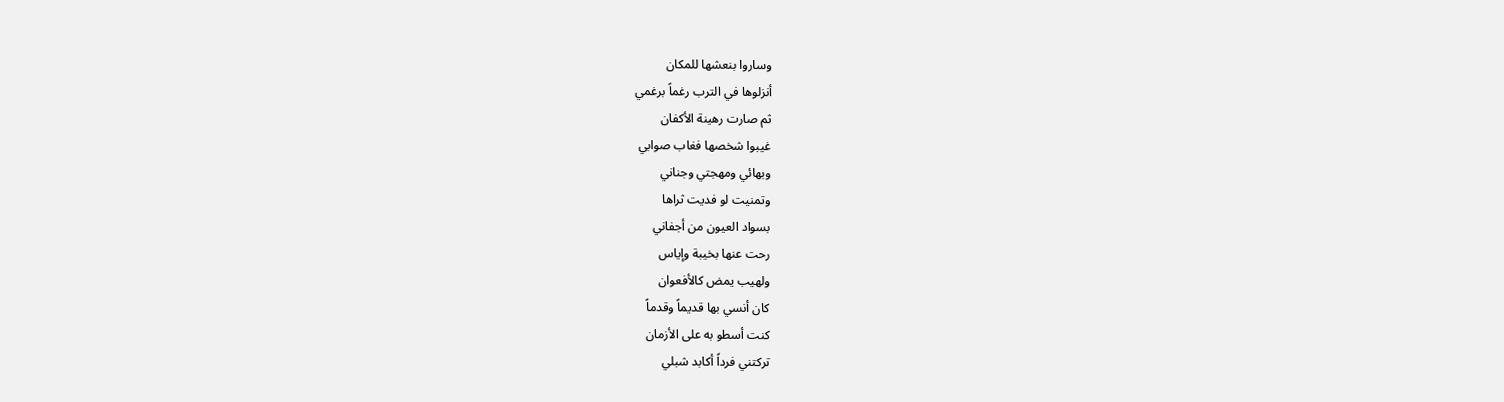وساروا بنعشها للمكان
أنزلوها في الترب رغماً برغمي
ثم صارت رهينة الأكفان
غيبوا شخصها فغاب صوابي
وبهائي ومهجتي وجناني
وتمنيت لو فديت ثراها
بسواد العيون من أجفاني
رحت عنها بخيبة وإياس
ولهيب يمض كالأفعوان
كان أنسي بها قديماً وقدماً
كنت أسطو به على الأزمان
تركتني فرداً أكابد شبلي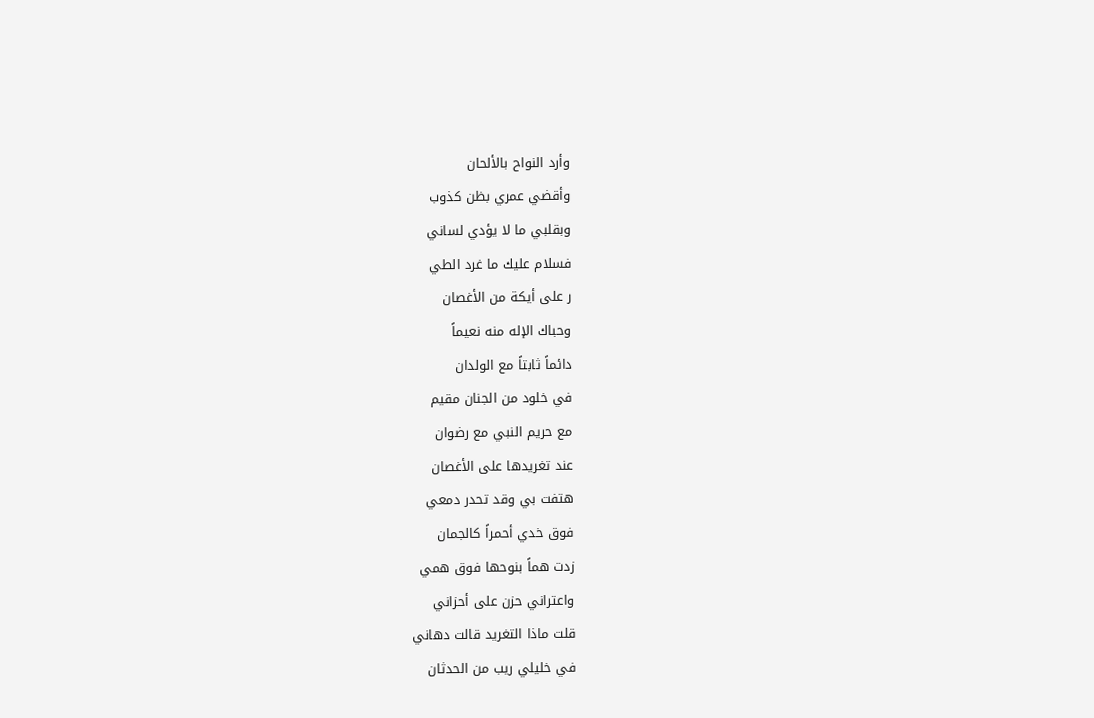وأرد النواح بالألحان
وأقضي عمري بظن كذوب
وبقلبي ما لا يؤدي لساني
فسلام عليك ما غرد الطي
ر على أيكة من الأغصان
وحباك الإله منه نعيماً
دائماً ثابتاً مع الولدان
في خلود من الجنان مقيم
مع حريم النبي مع رضوان
عند تغريدها على الأغصان
هتفت بي وقد تحدر دمعي
فوق خدي أحمراً كالجمان
زدت هماً بنوحها فوق همي
واعتراني حزن على أحزاني
قلت ماذا التغريد قالت دهاني
في خليلي ريب من الحدثان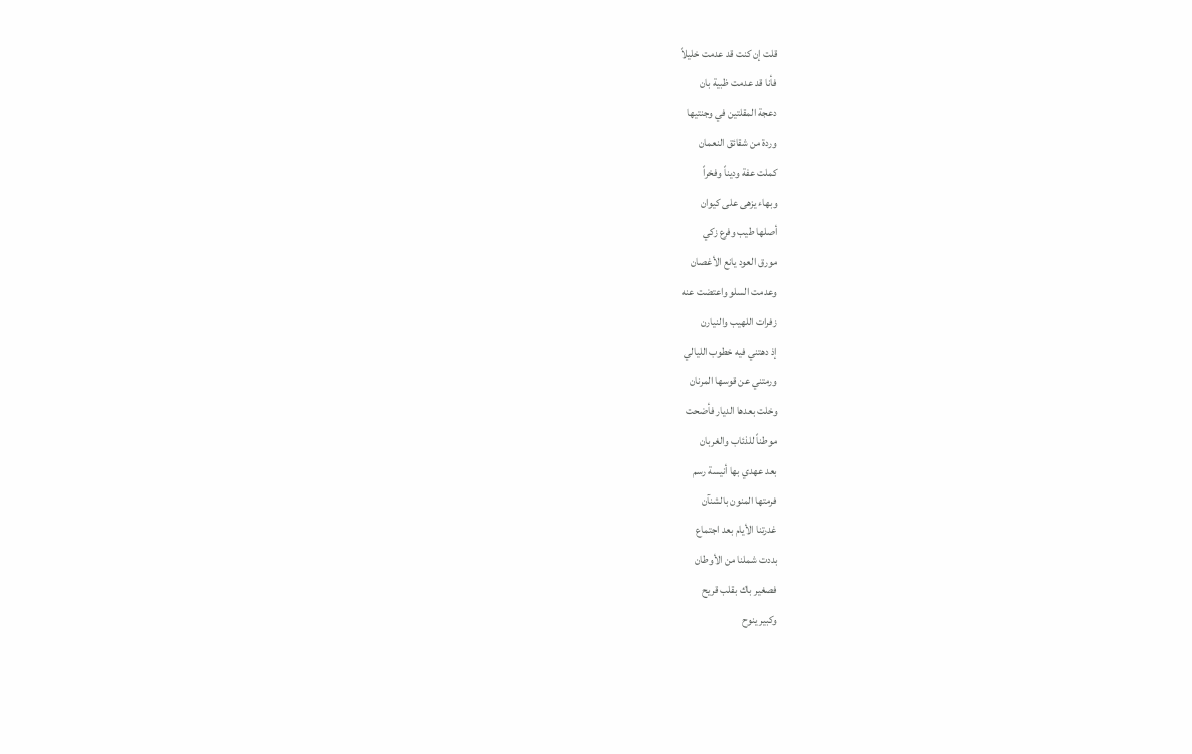قلت إن كنت قد عدمت خليلاً
فأنا قد عدمت ظبية بان
دعجة المقلتين في وجنتيها
وردة من شقائق النعمان
كملت عفة وديناً وفخراً
وبهاء يزهى على كيوان
أصلها طيب وفرع زكي
مورق العود يانع الأغصان
وعدمت السلو واعتضت عنه
زفرات اللهيب والنيارن
إذ دهتني فيه خطوب الليالي
ورمتني عن قوسها المرنان
وخلت بعدها الديار فأضحت
موطناً للذئاب والغربان
بعد عهدي بها أنيسة رسم
فرمتها المنون بالشنآن
غدرتنا الأيام بعد اجتماع
بددت شملنا من الأوطان
فصغير باك بقلب قريح
وكبير ينوح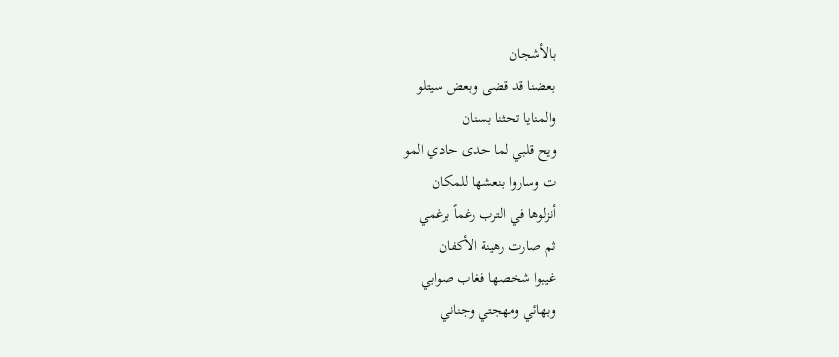بالأشجان
بعضنا قد قضى وبعض سيتلو
والمنايا تحثنا بسنان
ويح قلبي لما حدى حادي المو
ت وساروا بنعشها للمكان
أنزلوها في الترب رغماً برغمي
ثم صارت رهينة الأكفان
غيبوا شخصها فغاب صوابي
وبهائي ومهجتي وجناني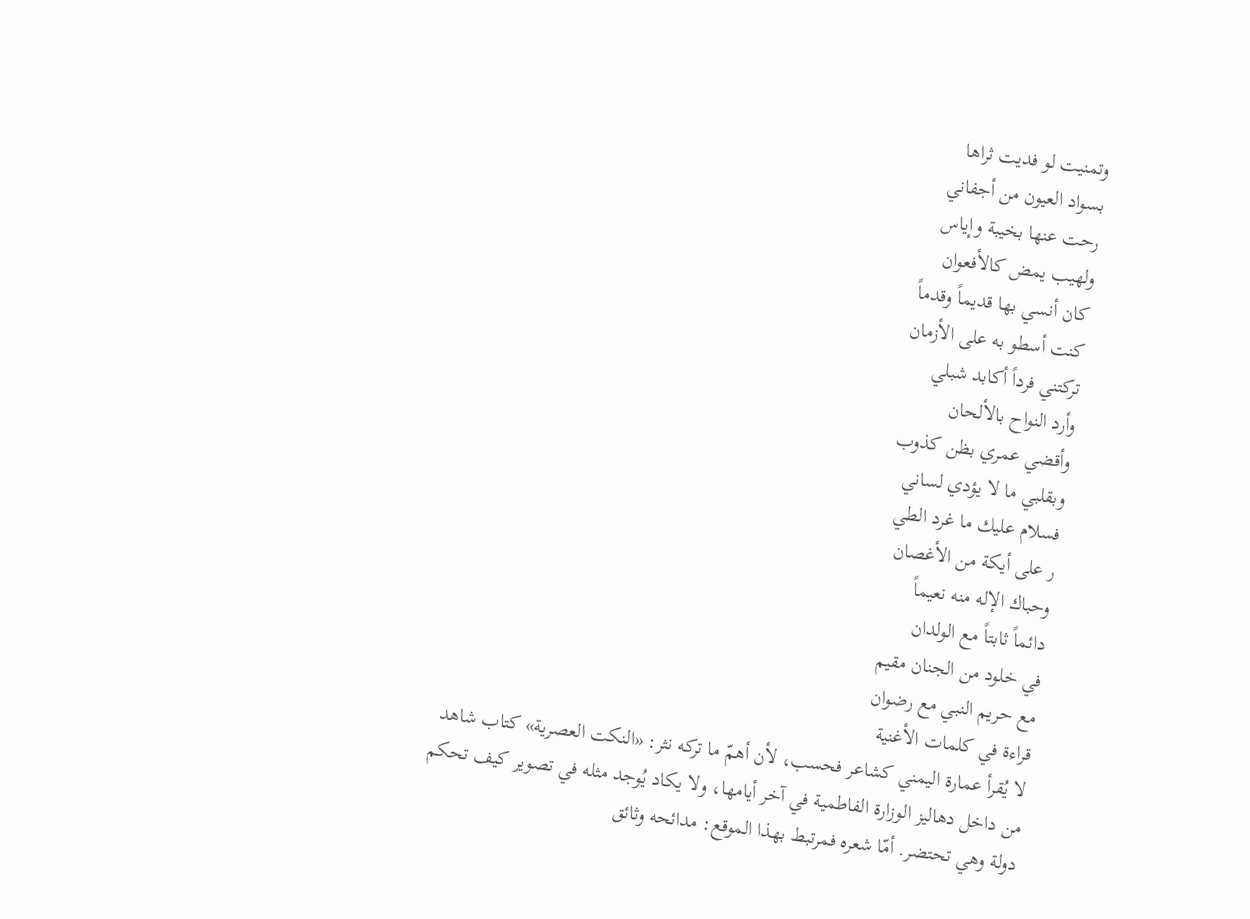وتمنيت لو فديت ثراها
بسواد العيون من أجفاني
رحت عنها بخيبة وإياس
ولهيب يمض كالأفعوان
كان أنسي بها قديماً وقدماً
كنت أسطو به على الأزمان
تركتني فرداً أكابد شبلي
وأرد النواح بالألحان
وأقضي عمري بظن كذوب
وبقلبي ما لا يؤدي لساني
فسلام عليك ما غرد الطي
ر على أيكة من الأغصان
وحباك الإله منه نعيماً
دائماً ثابتاً مع الولدان
في خلود من الجنان مقيم
مع حريم النبي مع رضوان
قراءة في كلمات الأغنية
لا يُقرأ عمارة اليمني كشاعر فحسب، لأن أهمّ ما تركه نثر: «النكت العصرية» كتاب شاهد من داخل دهاليز الوزارة الفاطمية في آخر أيامها، ولا يكاد يُوجد مثله في تصوير كيف تحكم دولة وهي تحتضر. أمّا شعره فمرتبط بهذا الموقع: مدائحه وثائق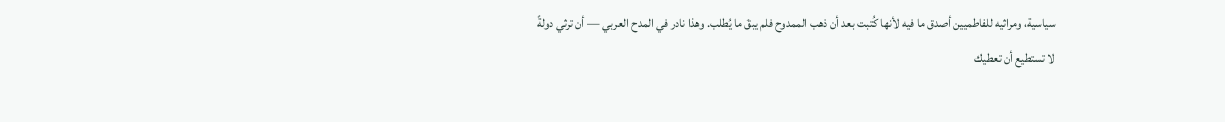سياسية، ومراثيه للفاطميين أصدق ما فيه لأنها كُتبت بعد أن ذهب الممدوح فلم يبقَ ما يُطلب. وهذا نادر في المدح العربي — أن ترثي دولةً لا تستطيع أن تعطيك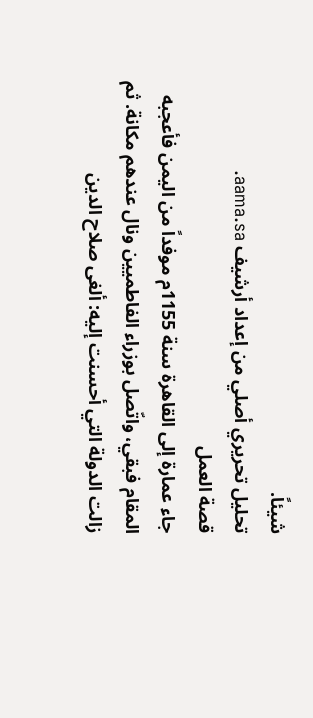شيئاً.
تحليل تحريري أصلي من إعداد أرشيف aama.sa.
قصة العمل
جاء عمارة إلى القاهرة سنة 1155م موفداً من اليمن فأعجبه المقام فبقي، واتّصل بوزراء الفاطميين ونال عندهم مكانة. ثم زالت الدولة التي أحسنت إليه: ألغى صلاح الدين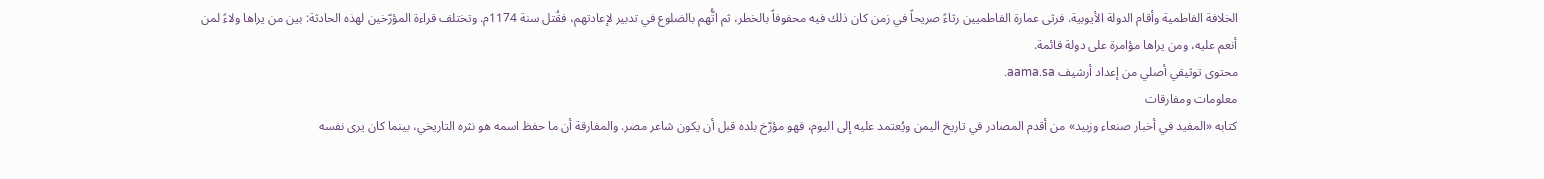الخلافة الفاطمية وأقام الدولة الأيوبية. فرثى عمارة الفاطميين رثاءً صريحاً في زمن كان ذلك فيه محفوفاً بالخطر، ثم اتُّهم بالضلوع في تدبير لإعادتهم، فقُتل سنة 1174م. وتختلف قراءة المؤرّخين لهذه الحادثة: بين من يراها ولاءً لمن أنعم عليه، ومن يراها مؤامرة على دولة قائمة.
محتوى توثيقي أصلي من إعداد أرشيف aama.sa.
معلومات ومفارقات
كتابه «المفيد في أخبار صنعاء وزبيد» من أقدم المصادر في تاريخ اليمن ويُعتمد عليه إلى اليوم، فهو مؤرّخ بلده قبل أن يكون شاعر مصر. والمفارقة أن ما حفظ اسمه هو نثره التاريخي، بينما كان يرى نفسه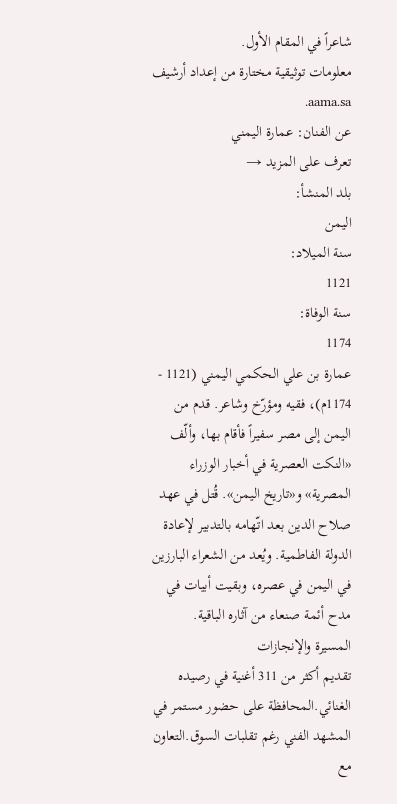شاعراً في المقام الأول.
معلومات توثيقية مختارة من إعداد أرشيف aama.sa.
عن الفنان: عمارة اليمني
تعرف على المزيد →
بلد المنشأ:
اليمن
سنة الميلاد:
1121
سنة الوفاة:
1174
عمارة بن علي الحكمي اليمني (1121 - 1174م)، فقيه ومؤرّخ وشاعر. قدم من اليمن إلى مصر سفيراً فأقام بها، وألّف «النكت العصرية في أخبار الوزراء المصرية» و«تاريخ اليمن». قُتل في عهد صلاح الدين بعد اتّهامه بالتدبير لإعادة الدولة الفاطمية. ويُعد من الشعراء البارزين في اليمن في عصره، وبقيت أبيات في مدح أئمة صنعاء من آثاره الباقية.
المسيرة والإنجازات
تقديم أكثر من 311 أغنية في رصيده الغنائي.المحافظة على حضور مستمر في المشهد الفني رغم تقلبات السوق.التعاون مع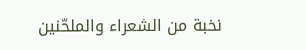نخبة من الشعراء والملحّنين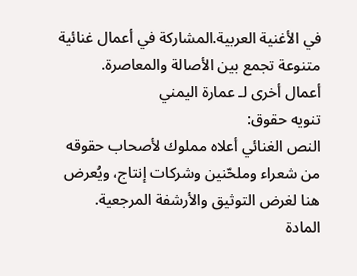في الأغنية العربية.المشاركة في أعمال غنائية متنوعة تجمع بين الأصالة والمعاصرة.
أعمال أخرى لـ عمارة اليمني
تنويه حقوق:
النص الغنائي أعلاه مملوك لأصحاب حقوقه من شعراء وملحّنين وشركات إنتاج، ويُعرض هنا لغرض التوثيق والأرشفة المرجعية.
المادة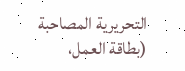التحريرية المصاحبة (بطاقة العمل،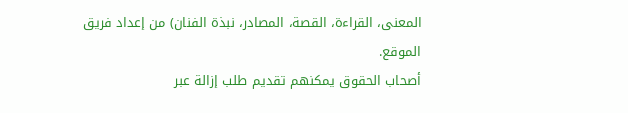المعنى، القراءة، القصة، المصادر، نبذة الفنان) من إعداد فريق الموقع.
أصحاب الحقوق يمكنهم تقديم طلب إزالة عبر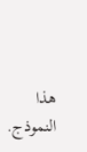هذا النموذج.